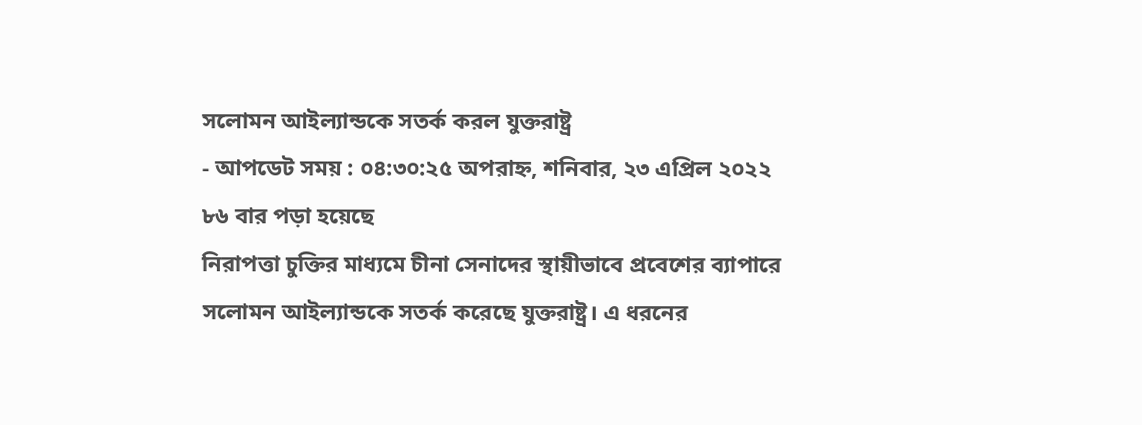সলোমন আইল্যান্ডকে সতর্ক করল যুক্তরাষ্ট্র
- আপডেট সময় : ০৪:৩০:২৫ অপরাহ্ন, শনিবার, ২৩ এপ্রিল ২০২২ ৮৬ বার পড়া হয়েছে
নিরাপত্তা চুক্তির মাধ্যমে চীনা সেনাদের স্থায়ীভাবে প্রবেশের ব্যাপারে সলোমন আইল্যান্ডকে সতর্ক করেছে যুক্তরাষ্ট্র। এ ধরনের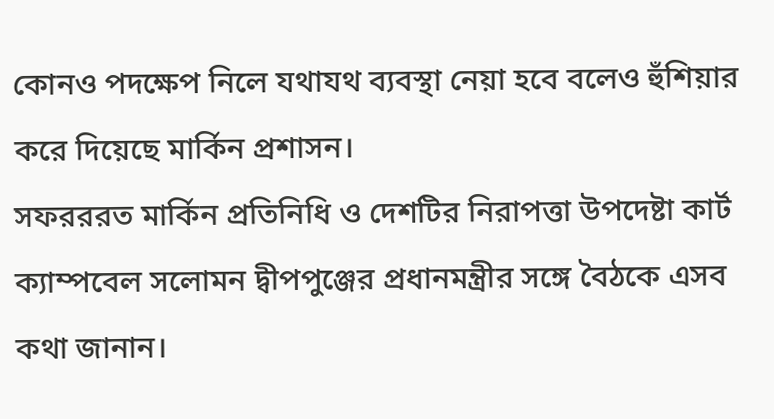কোনও পদক্ষেপ নিলে যথাযথ ব্যবস্থা নেয়া হবে বলেও হুঁশিয়ার করে দিয়েছে মার্কিন প্রশাসন।
সফরররত মার্কিন প্রতিনিধি ও দেশটির নিরাপত্তা উপদেষ্টা কার্ট ক্যাম্পবেল সলোমন দ্বীপপুঞ্জের প্রধানমন্ত্রীর সঙ্গে বৈঠকে এসব কথা জানান।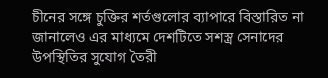চীনের সঙ্গে চুক্তির শর্তগুলোর ব্যাপারে বিস্তারিত না জানালেও এর মাধ্যমে দেশটিতে সশস্ত্র সেনাদের উপস্থিতির সুযোগ তৈরী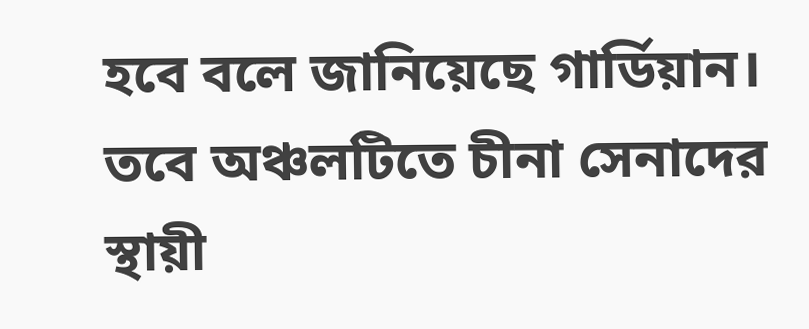হবে বলে জানিয়েছে গার্ডিয়ান। তবে অঞ্চলটিতে চীনা সেনাদের স্থায়ী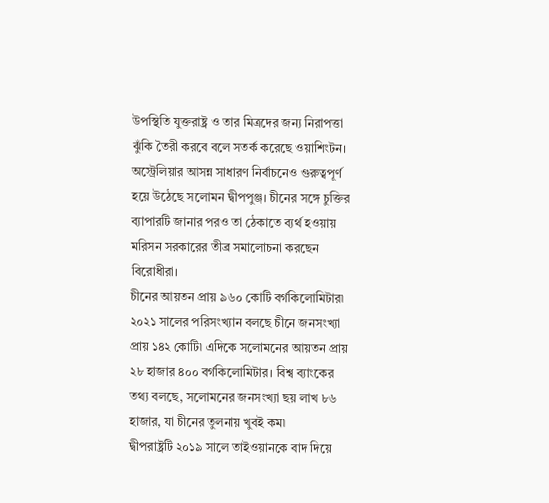উপস্থিতি যুক্তরাষ্ট্র ও তার মিত্রদের জন্য নিরাপত্তা ঝুঁকি তৈরী করবে বলে সতর্ক করেছে ওয়াশিংটন।
অস্ট্রেলিয়ার আসন্ন সাধারণ নির্বাচনেও গুরুত্বপূর্ণ হয়ে উঠেছে সলোমন দ্বীপপুঞ্জ। চীনের সঙ্গে চুক্তির ব্যাপারটি জানার পরও তা ঠেকাতে ব্যর্থ হওয়ায় মরিসন সরকারের তীব্র সমালোচনা করছেন বিরোধীরা।
চীনের আয়তন প্রায় ৯৬০ কোটি বর্গকিলোমিটার৷ ২০২১ সালের পরিসংখ্যান বলছে চীনে জনসংখ্যা প্রায় ১৪২ কোটি৷ এদিকে সলোমনের আয়তন প্রায় ২৮ হাজার ৪০০ বর্গকিলোমিটার। বিশ্ব ব্যাংকের তথ্য বলছে, সলোমনের জনসংখ্যা ছয় লাখ ৮৬ হাজার, যা চীনের তুলনায় খুবই কম৷
দ্বীপরাষ্ট্রটি ২০১৯ সালে তাইওয়ানকে বাদ দিয়ে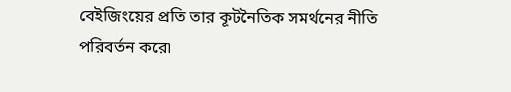বেইজিংয়ের প্রতি তার কূটনৈতিক সমর্থনের নীতি পরিবর্তন করে৷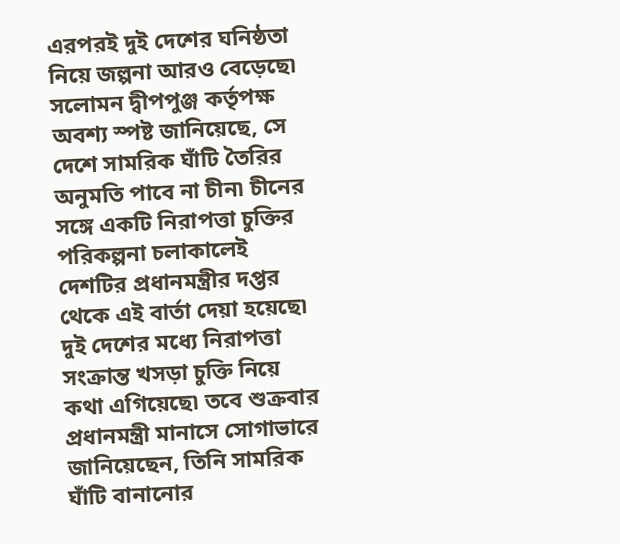এরপরই দুই দেশের ঘনিষ্ঠতা নিয়ে জল্পনা আরও বেড়েছে৷
সলোমন দ্বীপপুঞ্জ কর্তৃপক্ষ অবশ্য স্পষ্ট জানিয়েছে, সে দেশে সামরিক ঘাঁটি তৈরির অনুমতি পাবে না চীন৷ চীনের সঙ্গে একটি নিরাপত্তা চুক্তির পরিকল্পনা চলাকালেই দেশটির প্রধানমন্ত্রীর দপ্তর থেকে এই বার্তা দেয়া হয়েছে৷ দুই দেশের মধ্যে নিরাপত্তা সংক্রান্ত খসড়া চুক্তি নিয়ে কথা এগিয়েছে৷ তবে শুক্রবার প্রধানমন্ত্রী মানাসে সোগাভারে জানিয়েছেন, তিনি সামরিক ঘাঁটি বানানোর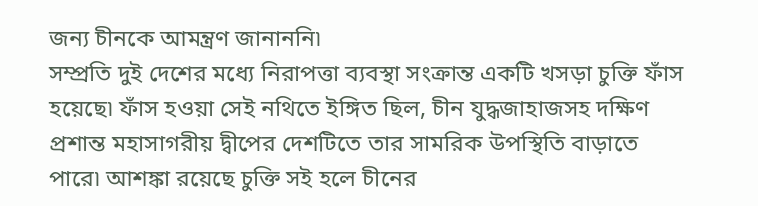জন্য চীনকে আমন্ত্রণ জানাননি৷
সম্প্রতি দুই দেশের মধ্যে নিরাপত্তা ব্যবস্থা সংক্রান্ত একটি খসড়া চুক্তি ফাঁস হয়েছে৷ ফাঁস হওয়া সেই নথিতে ইঙ্গিত ছিল, চীন যুদ্ধজাহাজসহ দক্ষিণ প্রশান্ত মহাসাগরীয় দ্বীপের দেশটিতে তার সামরিক উপস্থিতি বাড়াতে পারে৷ আশঙ্কা রয়েছে চুক্তি সই হলে চীনের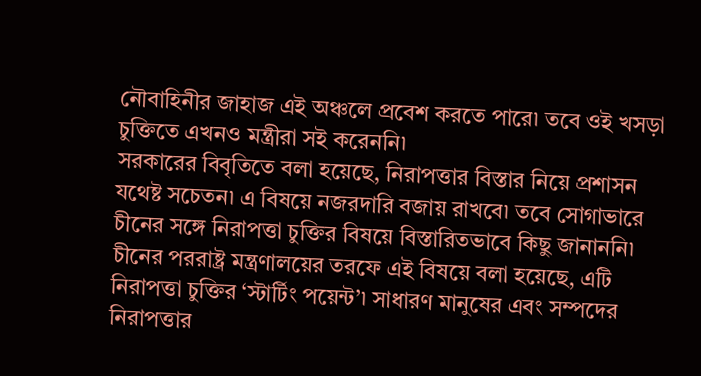নৌবাহিনীর জাহাজ এই অঞ্চলে প্রবেশ করতে পারে৷ তবে ওই খসড়া চুক্তিতে এখনও মন্ত্রীরা সই করেননি৷
সরকারের বিবৃতিতে বলা হয়েছে, নিরাপত্তার বিস্তার নিয়ে প্রশাসন যথেষ্ট সচেতন৷ এ বিষয়ে নজরদারি বজায় রাখবে৷ তবে সোগাভারে চীনের সঙ্গে নিরাপত্তা চুক্তির বিষয়ে বিস্তারিতভাবে কিছু জানাননি৷
চীনের পররাষ্ট্র মন্ত্রণালয়ের তরফে এই বিষয়ে বলা হয়েছে, এটি নিরাপত্তা চুক্তির ‘স্টার্টিং পয়েন্ট’৷ সাধারণ মানুষের এবং সম্পদের নিরাপত্তার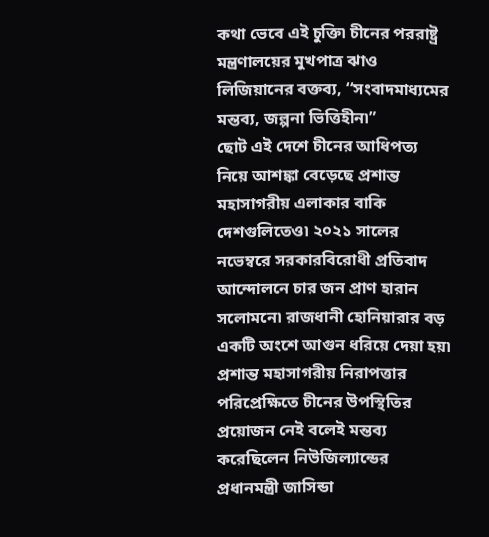কথা ভেবে এই চুক্তি৷ চীনের পররাষ্ট্র মন্ত্রণালয়ের মুখপাত্র ঝাও লিজিয়ানের বক্তব্য, ‘‘সংবাদমাধ্যমের মন্তব্য, জল্পনা ভিত্তিহীন৷”
ছোট এই দেশে চীনের আধিপত্য নিয়ে আশঙ্কা বেড়েছে প্রশান্ত মহাসাগরীয় এলাকার বাকি দেশগুলিতেও৷ ২০২১ সালের নভেম্বরে সরকারবিরোধী প্রতিবাদ আন্দোলনে চার জন প্রাণ হারান সলোমনে৷ রাজধানী হোনিয়ারার বড় একটি অংশে আগুন ধরিয়ে দেয়া হয়৷
প্রশান্ত মহাসাগরীয় নিরাপত্তার পরিপ্রেক্ষিতে চীনের উপস্থিতির প্রয়োজন নেই বলেই মন্তব্য করেছিলেন নিউজিল্যান্ডের প্রধানমন্ত্রী জাসিন্ডা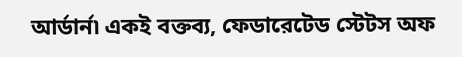আর্ডার্ন৷ একই বক্তব্য, ফেডারেটেড স্টেটস অফ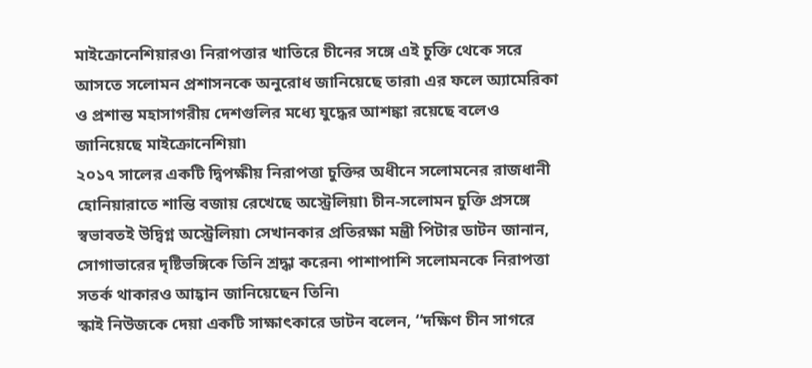মাইক্রোনেশিয়ারও৷ নিরাপত্তার খাতিরে চীনের সঙ্গে এই চুক্তি থেকে সরে আসতে সলোমন প্রশাসনকে অনুরোধ জানিয়েছে তারা৷ এর ফলে অ্যামেরিকা ও প্রশান্ত মহাসাগরীয় দেশগুলির মধ্যে যুদ্ধের আশঙ্কা রয়েছে বলেও জানিয়েছে মাইক্রোনেশিয়া৷
২০১৭ সালের একটি দ্বিপক্ষীয় নিরাপত্তা চুক্তির অধীনে সলোমনের রাজধানী হোনিয়ারাতে শান্তি বজায় রেখেছে অস্ট্রেলিয়া৷ চীন-সলোমন চুক্তি প্রসঙ্গে স্বভাবতই উদ্বিগ্ন অস্ট্রেলিয়া৷ সেখানকার প্রতিরক্ষা মন্ত্রী পিটার ডাটন জানান, সোগাভারের দৃষ্টিভঙ্গিকে তিনি শ্রদ্ধা করেন৷ পাশাপাশি সলোমনকে নিরাপত্তা সতর্ক থাকারও আহ্বান জানিয়েছেন তিনি৷
স্কাই নিউজকে দেয়া একটি সাক্ষাৎকারে ডাটন বলেন, ‘‘দক্ষিণ চীন সাগরে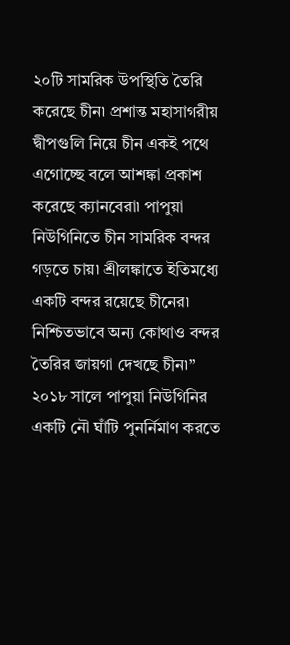২০টি সামরিক উপস্থিতি তৈরি করেছে চীন৷ প্রশান্ত মহাসাগরীয় দ্বীপগুলি নিয়ে চীন একই পথে এগোচ্ছে বলে আশঙ্কা প্রকাশ করেছে ক্যানবেরা৷ পাপুয়া নিউগিনিতে চীন সামরিক বন্দর গড়তে চায়৷ শ্রীলঙ্কাতে ইতিমধ্যে একটি বন্দর রয়েছে চীনের৷ নিশ্চিতভাবে অন্য কোথাও বন্দর তৈরির জায়গা দেখছে চীন৷”
২০১৮ সালে পাপুয়া নিউগিনির একটি নৌ ঘাঁটি পুনর্নিমাণ করতে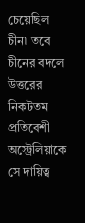চেয়েছিল চীন৷ তবে চীনের বদলে উত্তরের নিকটতম প্রতিবেশী অস্ট্রেলিয়াকে সে দায়িত্ব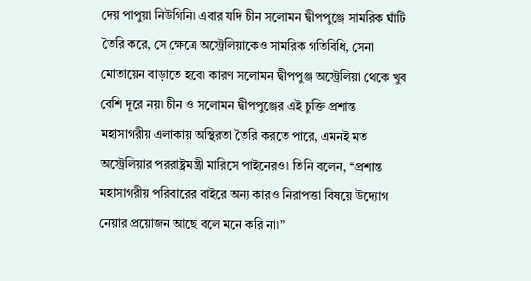দেয় পাপুয়া নিউগিনি৷ এবার যদি চীন সলোমন দ্বীপপুঞ্জে সামরিক ঘাঁটি তৈরি করে, সে ক্ষেত্রে অস্ট্রেলিয়াকেও সামরিক গতিবিধি, সেনা মোতায়েন বাড়াতে হবে৷ কারণ সলোমন দ্বীপপুঞ্জ অস্ট্রেলিয়া থেকে খুব বেশি দূরে নয়৷ চীন ও সলোমন দ্বীপপুঞ্জের এই চুক্তি প্রশান্ত মহাসাগরীয় এলাকায় অস্থিরতা তৈরি করতে পারে, এমনই মত অস্ট্রেলিয়ার পররাষ্ট্রমন্ত্রী মারিসে পাইনেরও৷ তিনি বলেন, ‘‘প্রশান্ত মহাসাগরীয় পরিবারের বাইরে অন্য কারও নিরাপত্তা বিষয়ে উদ্যোগ নেয়ার প্রয়োজন আছে বলে মনে করি না৷”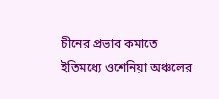চীনের প্রভাব কমাতে ইতিমধ্যে ওশেনিয়া অঞ্চলের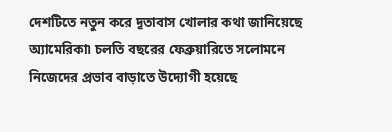দেশটিতে নতুন করে দূতাবাস খোলার কথা জানিয়েছে অ্যামেরিকা৷ চলতি বছরের ফেব্রুয়ারিতে সলোমনে নিজেদের প্রভাব বাড়াতে উদ্যোগী হয়েছে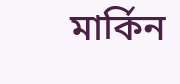মার্কিন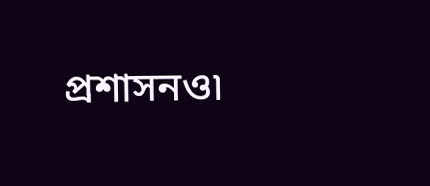প্রশাসনও৷